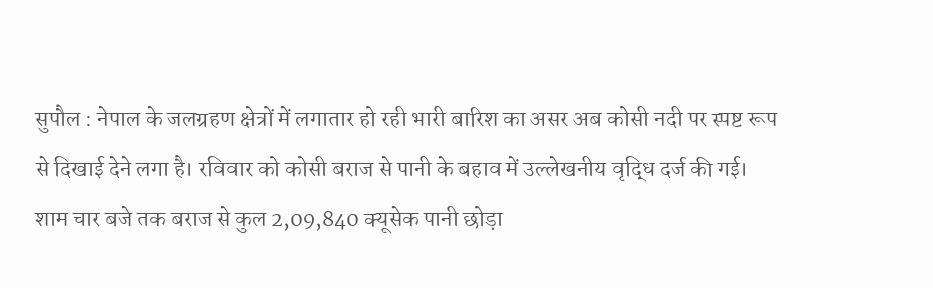सुपौल : नेपाल के जलग्रहण क्षेत्रों में लगातार हो रही भारी बारिश का असर अब कोसी नदी पर स्पष्ट रूप से दिखाई देने लगा है। रविवार को कोसी बराज से पानी के बहाव में उल्लेखनीय वृद्धि दर्ज की गई। शाम चार बजे तक बराज से कुल 2,09,840 क्यूसेक पानी छोड़ा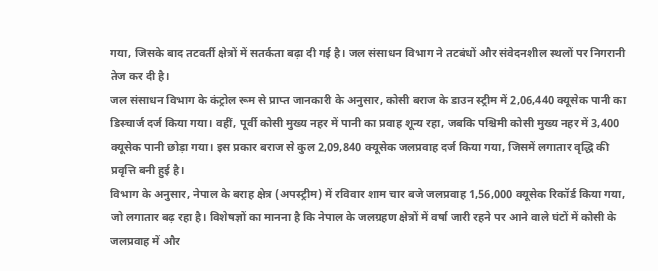गया, जिसके बाद तटवर्ती क्षेत्रों में सतर्कता बढ़ा दी गई है। जल संसाधन विभाग ने तटबंधों और संवेदनशील स्थलों पर निगरानी तेज कर दी है।
जल संसाधन विभाग के कंट्रोल रूम से प्राप्त जानकारी के अनुसार, कोसी बराज के डाउन स्ट्रीम में 2,06,440 क्यूसेक पानी का डिस्चार्ज दर्ज किया गया। वहीं, पूर्वी कोसी मुख्य नहर में पानी का प्रवाह शून्य रहा, जबकि पश्चिमी कोसी मुख्य नहर में 3,400 क्यूसेक पानी छोड़ा गया। इस प्रकार बराज से कुल 2,09,840 क्यूसेक जलप्रवाह दर्ज किया गया, जिसमें लगातार वृद्धि की प्रवृत्ति बनी हुई है।
विभाग के अनुसार, नेपाल के बराह क्षेत्र (अपस्ट्रीम) में रविवार शाम चार बजे जलप्रवाह 1,56,000 क्यूसेक रिकॉर्ड किया गया, जो लगातार बढ़ रहा है। विशेषज्ञों का मानना है कि नेपाल के जलग्रहण क्षेत्रों में वर्षा जारी रहने पर आने वाले घंटों में कोसी के जलप्रवाह में और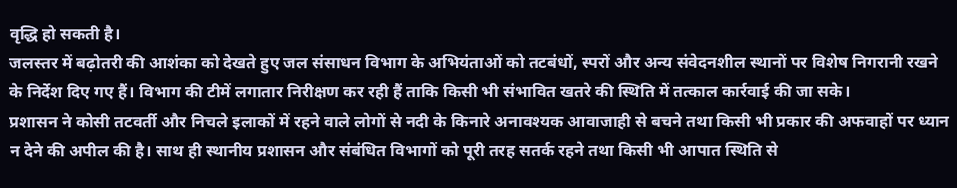वृद्धि हो सकती है।
जलस्तर में बढ़ोतरी की आशंका को देखते हुए जल संसाधन विभाग के अभियंताओं को तटबंधों, स्परों और अन्य संवेदनशील स्थानों पर विशेष निगरानी रखने के निर्देश दिए गए हैं। विभाग की टीमें लगातार निरीक्षण कर रही हैं ताकि किसी भी संभावित खतरे की स्थिति में तत्काल कार्रवाई की जा सके।
प्रशासन ने कोसी तटवर्ती और निचले इलाकों में रहने वाले लोगों से नदी के किनारे अनावश्यक आवाजाही से बचने तथा किसी भी प्रकार की अफवाहों पर ध्यान न देने की अपील की है। साथ ही स्थानीय प्रशासन और संबंधित विभागों को पूरी तरह सतर्क रहने तथा किसी भी आपात स्थिति से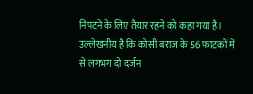निपटने के लिए तैयार रहने को कहा गया है।
उल्लेखनीय है कि कोसी बराज के 56 फाटकों में से लगभग दो दर्जन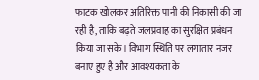फाटक खोलकर अतिरिक्त पानी की निकासी की जा रही है, ताकि बढ़ते जलप्रवाह का सुरक्षित प्रबंधन किया जा सके। विभाग स्थिति पर लगातार नजर बनाए हुए है और आवश्यकता के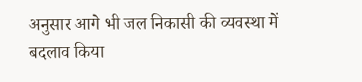अनुसार आगे भी जल निकासी की व्यवस्था में बदलाव किया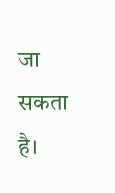जा सकता है।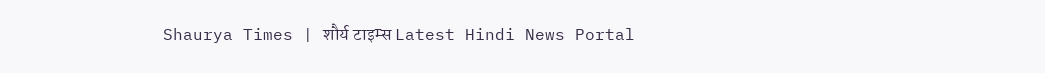Shaurya Times | शौर्य टाइम्स Latest Hindi News Portal